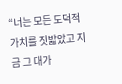“너는 모든 도덕적 가치를 짓밟았고 지금 그 대가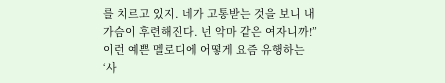를 치르고 있지. 네가 고통받는 것을 보니 내 가슴이 후련해진다. 넌 악마 같은 여자니까!” 이런 예쁜 멜로디에 어떻게 요즘 유행하는 ‘사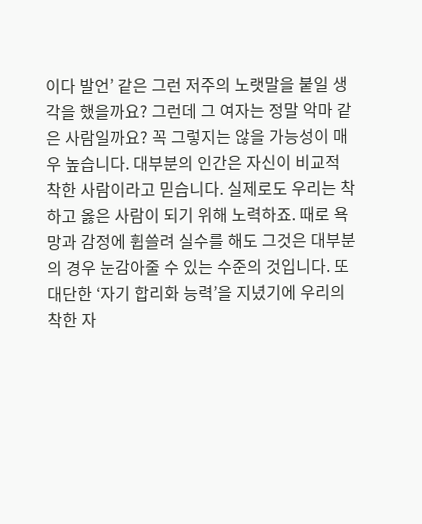이다 발언’ 같은 그런 저주의 노랫말을 붙일 생각을 했을까요? 그런데 그 여자는 정말 악마 같은 사람일까요? 꼭 그렇지는 않을 가능성이 매우 높습니다. 대부분의 인간은 자신이 비교적 착한 사람이라고 믿습니다. 실제로도 우리는 착하고 옳은 사람이 되기 위해 노력하죠. 때로 욕망과 감정에 휩쓸려 실수를 해도 그것은 대부분의 경우 눈감아줄 수 있는 수준의 것입니다. 또 대단한 ‘자기 합리화 능력’을 지녔기에 우리의 착한 자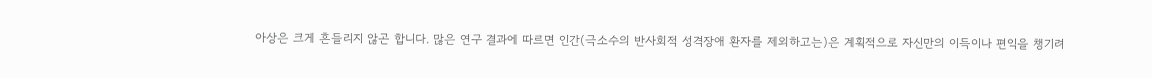아상은 크게 흔들리지 않곤 합니다. 많은 연구 결과에 따르면 인간(극소수의 반사회적 성격장애 환자를 제외하고는)은 계획적으로 자신만의 이득이나 편익을 챙기려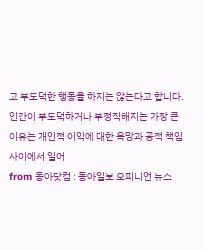고 부도덕한 행동을 하지는 않는다고 합니다. 인간이 부도덕하거나 부정직해지는 가장 큰 이유는 개인적 이익에 대한 욕망과 공적 책임 사이에서 일어
from 동아닷컴 : 동아일보 오피니언 뉴스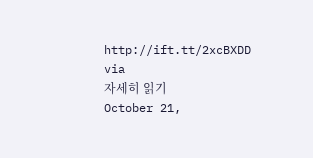http://ift.tt/2xcBXDD
via
자세히 읽기
October 21,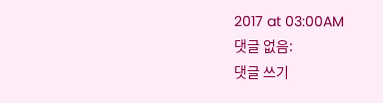2017 at 03:00AM
댓글 없음:
댓글 쓰기